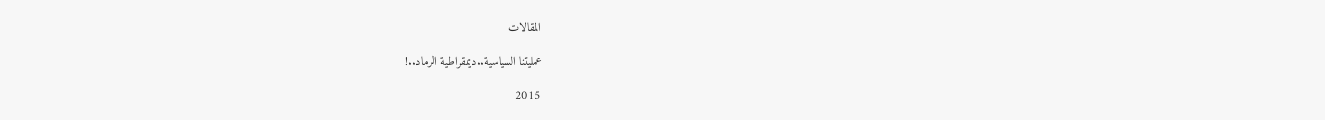المقالات

عمليتنا السياسية..ديمقراطية الرماد..!

2015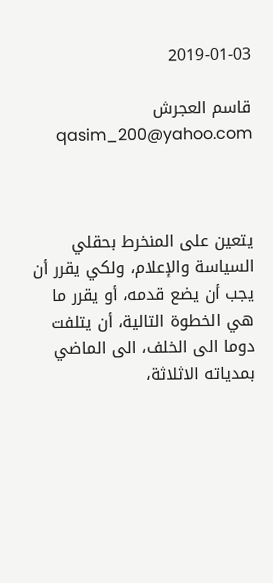2019-01-03

قاسم العجرش qasim_200@yahoo.com



يتعين على المنخرط بحقلي السياسة والإعلام، ولكي يقرر أن يجب أن يضع قدمه، أو يقرر ما هي الخطوة التالية، أن يتلفت دوما الى الخلف، الى الماضي بمدياته الاثلاثة،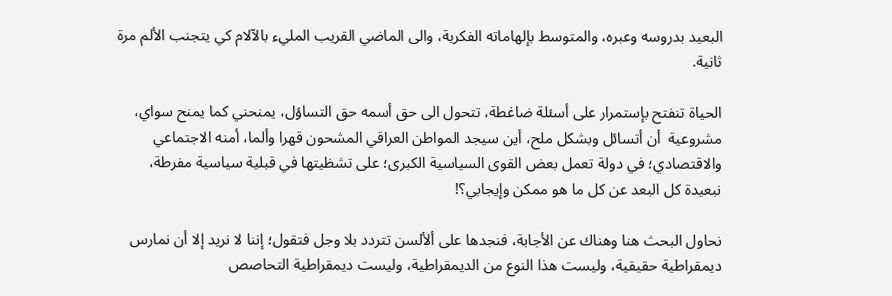البعيد بدروسه وعبره، والمتوسط بإلهاماته الفكرية، والى الماضي القريب المليء بالآلام كي يتجنب الألم مرة ثانية.

الحياة تنفتح بإستمرار على أسئلة ضاغطة، تتحول الى حق أسمه حق التساؤل، يمنحني كما يمنح سواي، مشروعية  أن أتسائل وبشكل ملح، أين سيجد المواطن العراقي المشحون قهرا وألما، أمنه الاجتماعي والاقتصادي؛ في دولة تعمل بعض القوى السياسية الكبرى؛ على تشظيتها في قبلية سياسية مفرطة، نبعيدة كل البعد عن كل ما هو ممكن وإيجابي؟!

نحاول البحث هنا وهناك عن الأجابة، فنجدها على ألألسن تتردد بلا وجل فتقول؛ إننا لا نريد إلا أن نمارس ديمقراطية حقيقية، وليست هذا النوع من الديمقراطية، وليست ديمقراطية التحاصص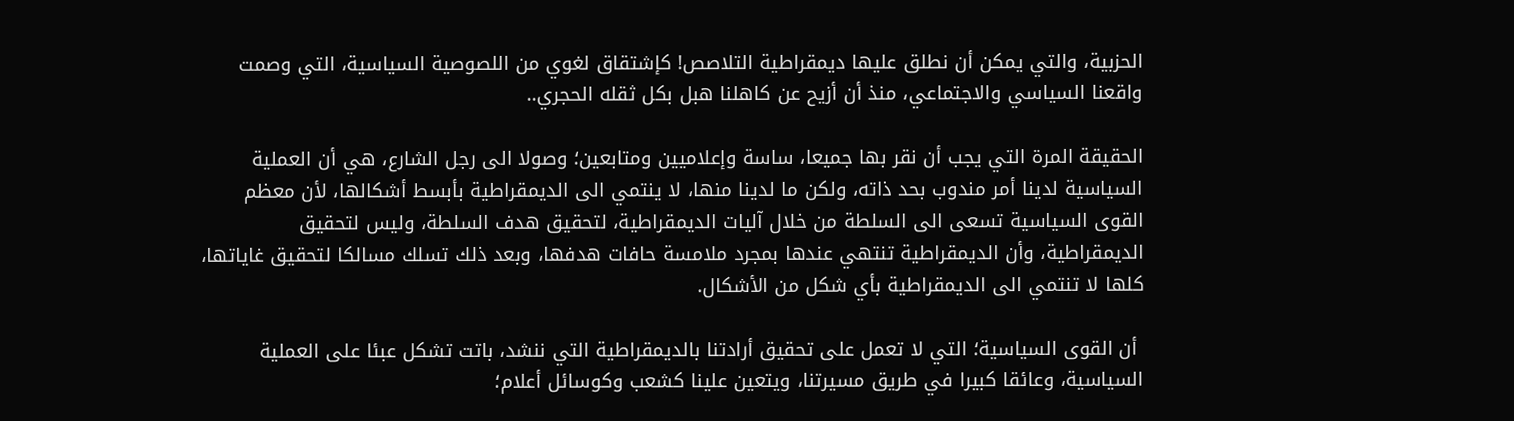الحزبية، والتي يمكن أن نطلق عليها ديمقراطية التلاصص! كإشتقاق لغوي من اللصوصية السياسية، التي وصمت واقعنا السياسي والاجتماعي، منذ أن أزيح عن كاهلنا هبل بكل ثقله الحجري..

الحقيقة المرة التي يجب أن نقر بها جميعا، ساسة وإعلاميين ومتابعين؛ وصولا الى رجل الشارع، هي أن العملية السياسية لدينا أمر مندوب بحد ذاته، ولكن ما لدينا منها، لا ينتمي الى الديمقراطية بأبسط أشكالها، لأن معظم القوى السياسية تسعى الى السلطة من خلال آليات الديمقراطية، لتحقيق هدف السلطة، وليس لتحقيق الديمقراطية، وأن الديمقراطية تنتهي عندها بمجرد ملامسة حافات هدفها، وبعد ذلك تسلك مسالكا لتحقيق غاياتها، كلها لا تنتمي الى الديمقراطية بأي شكل من الأشكال.

 أن القوى السياسية؛ التي لا تعمل على تحقيق أرادتنا بالديمقراطية التي ننشد، باتت تشكل عبئا على العملية السياسية، وعائقا كبيرا في طريق مسيرتنا، ويتعين علينا كشعب وكوسائل أعلام؛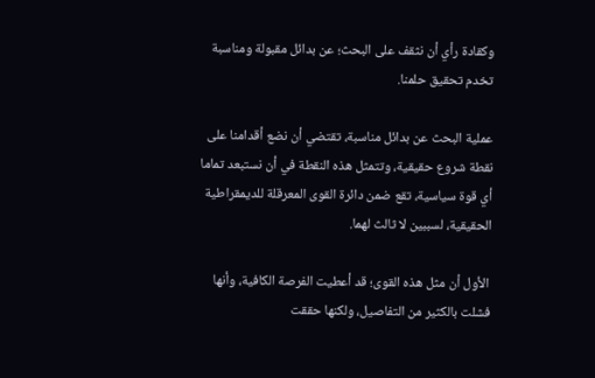وكقادة رأي أن نثقف على البحث؛ عن بدائل مقبولة ومناسبة تخدم تحقيق حلمنا.

عملية البحث عن بدائل مناسبة، تقتضي أن نضع أقدامنا على نقطة شروع حقيقية، وتتمثل هذه النقطة في أن نستبعد تماما أي قوة سياسية، تقع ضمن دائرة القوى المعرقلة للديمقراطية الحقيقية، لسببين لا ثالث لهما.

 الأول أن مثل هذه القوى؛ قد أعطيت الفرصة الكافية، وأنها فشلت بالكثير من التفاصيل، ولكنها حققت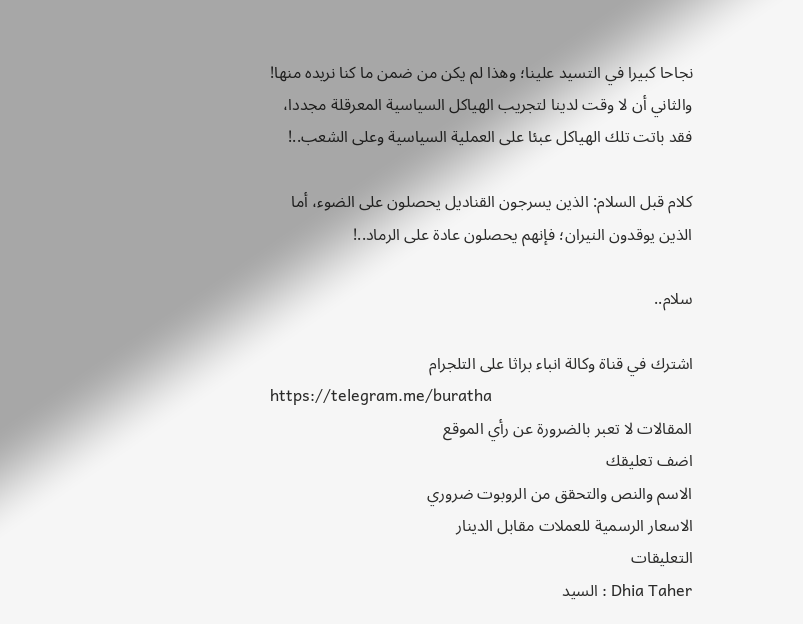نجاحا كبيرا في التسيد علينا؛ وهذا لم يكن من ضمن ما كنا نريده منها! والثاني أن لا وقت لدينا لتجريب الهياكل السياسية المعرقلة مجددا، فقد باتت تلك الهياكل عبئا على العملية السياسية وعلى الشعب..!

كلام قبل السلام: الذين يسرجون القناديل يحصلون على الضوء، أما الذين يوقدون النيران؛ فإنهم يحصلون عادة على الرماد..!

سلام..

اشترك في قناة وكالة انباء براثا على التلجرام
https://telegram.me/buratha
المقالات لا تعبر بالضرورة عن رأي الموقع
اضف تعليقك
الاسم والنص والتحقق من الروبوت ضروري
الاسعار الرسمية للعملات مقابل الدينار
التعليقات
Dhia Taher : السيد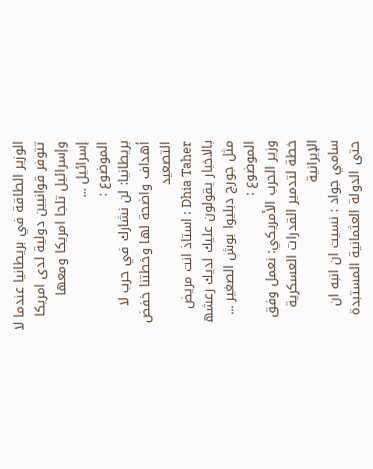الوزير الطاقة في بريطانيا عندما لا تتوفر قوانيين دولية لدى امريكا وإسرائيل تلجا امريكا ومعھا إسرائيل ...
الموضوع :
بريطانيا: لن نشارك في حرب لا أهداف واضحة لها وخطتنا خفض التصعيد
Dhia Taher : استاذ انت مريض بالاخبار يقولون عليك لديك رعشھ مثل جورج دبليوا بوش الصغير ...
الموضوع :
وزير الحرب الأمريكي: نعمل وفق خطة لتدمير القدرات العسكرية الإيرانية
سامي جواد : نسيت ان انبه ان حتى الدولة العثمانية المستبدة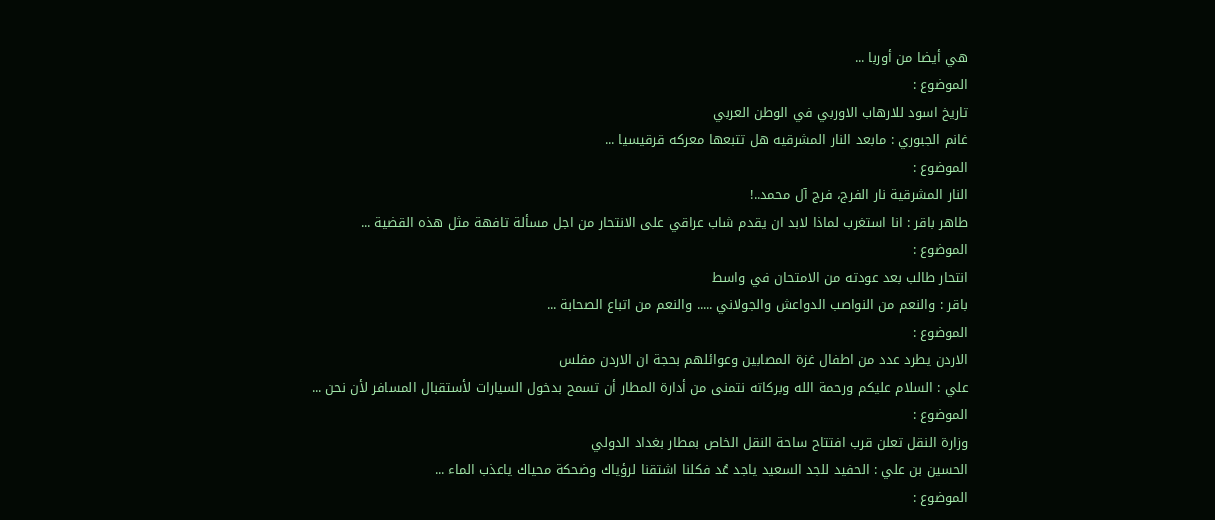هي أيضا من أوربا ...
الموضوع :
تاريخ اسود للارهاب الاوربي في الوطن العربي
غانم الجبوري : مابعد النار المشرقيه هل تتبعها معركه قرقيسيا ...
الموضوع :
النار المشرقية نار الفرج، فرج آل محمد..!
طاهر باقر : انا استغرب لماذا لابد ان يقدم شاب عراقي على الانتحار من اجل مسألة تافهة مثل هذه القضية ...
الموضوع :
انتحار طالب بعد عودته من الامتحان في واسط
باقر : والنعم من النواصب الدواعش والجولاني ..... والنعم من اتباع الصحابة ...
الموضوع :
الاردن يطرد عدد من اطفال غزة المصابين وعوائلهم بحجة ان الاردن مفلس
علي : السلام عليكم ورحمة الله وبركاته نتمنى من أدارة المطار أن تسمح بدخول السيارات لأستقبال المسافر لأن نحن ...
الموضوع :
وزارة النقل تعلن قرب افتتاح ساحة النقل الخاص بمطار بغداد الدولي
الحسين بن علي : الحفيد للجد السعيد ياجد عُد فكلنا اشتقنا لرؤياك وضحكة محياك ياعذب الماء ...
الموضوع :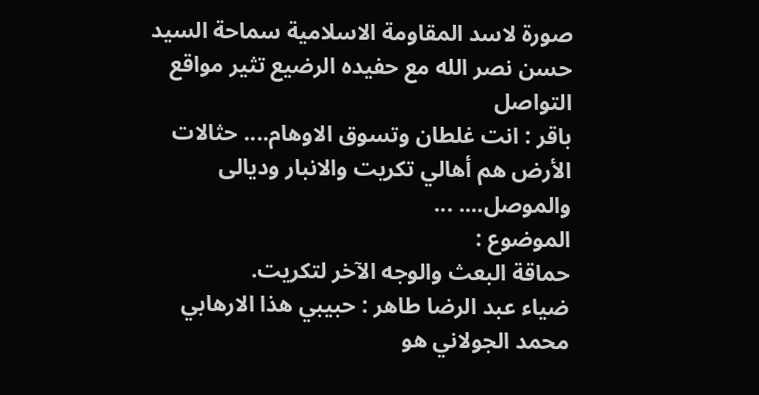صورة لاسد المقاومة الاسلامية سماحة السيد حسن نصر الله مع حفيده الرضيع تثير مواقع التواصل
باقر : انت غلطان وتسوق الاوهام.... حثالات الأرض هم أهالي تكريت والانبار وديالى والموصل.... ...
الموضوع :
حماقة البعث والوجه الآخر لتكريت.
ضياء عبد الرضا طاهر : حبيبي ھذا الارھابي محمد الجولاني ھو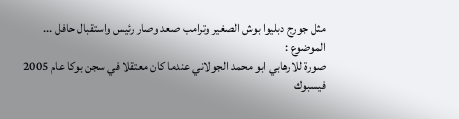مثل جورج دبليوا بوش الصغير وترامب صعد وصار رئيس واستقبال حافل ...
الموضوع :
صورة للارهابي ابو محمد الجولاني عندما كان معتقلا في سجن بوكا عام 2005
فيسبوك